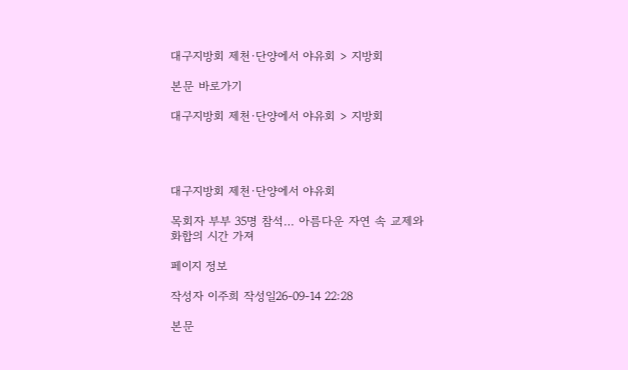대구지방회 제천·단양에서 야유회 > 지방회

본문 바로가기

대구지방회 제천·단양에서 야유회 > 지방회




대구지방회 제천·단양에서 야유회

목회자 부부 35명 참석… 아름다운 자연 속 교제와 화합의 시간 가져

페이지 정보

작성자 이주희 작성일26-09-14 22:28

본문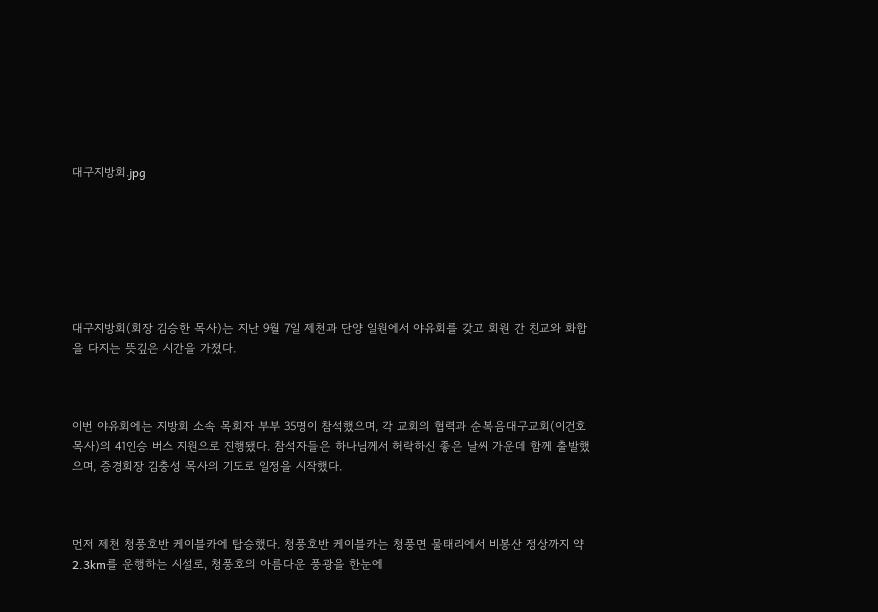대구지방회.jpg







대구지방회(회장 김승한 목사)는 지난 9월 7일 제천과 단양 일원에서 야유회를 갖고 회원 간 친교와 화합을 다지는 뜻깊은 시간을 가졌다.



이번 야유회에는 지방회 소속 목회자 부부 35명이 참석했으며, 각 교회의 협력과 순복음대구교회(이건호 목사)의 41인승 버스 지원으로 진행됐다. 참석자들은 하나님께서 허락하신 좋은 날씨 가운데 함께 출발했으며, 증경회장 김충성 목사의 기도로 일정을 시작했다.



먼저 제천 청풍호반 케이블카에 탑승했다. 청풍호반 케이블카는 청풍면 물태리에서 비봉산 정상까지 약 2.3km를 운행하는 시설로, 청풍호의 아름다운 풍광을 한눈에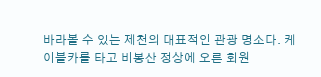바라볼 수 있는 제천의 대표적인 관광 명소다. 케이블카를 타고 비봉산 정상에 오른 회원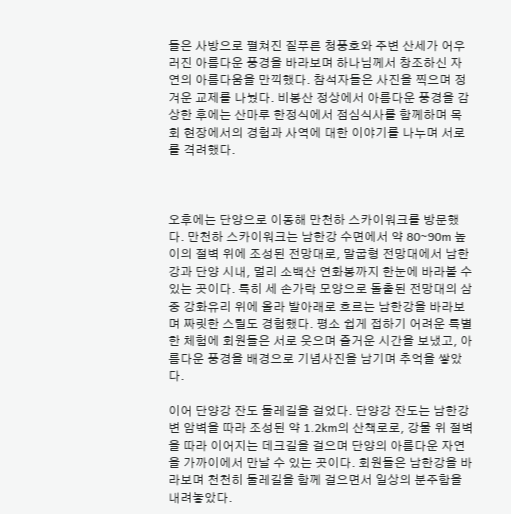들은 사방으로 펼쳐진 짙푸른 청풍호와 주변 산세가 어우러진 아름다운 풍경을 바라보며 하나님께서 창조하신 자연의 아름다움을 만끽했다. 참석자들은 사진을 찍으며 정겨운 교제를 나눴다. 비봉산 정상에서 아름다운 풍경을 감상한 후에는 산마루 한정식에서 점심식사를 함께하며 목회 현장에서의 경험과 사역에 대한 이야기를 나누며 서로를 격려했다.



오후에는 단양으로 이동해 만천하 스카이워크를 방문했다. 만천하 스카이워크는 남한강 수면에서 약 80~90m 높이의 절벽 위에 조성된 전망대로, 말굽형 전망대에서 남한강과 단양 시내, 멀리 소백산 연화봉까지 한눈에 바라볼 수 있는 곳이다. 특히 세 손가락 모양으로 돌출된 전망대의 삼중 강화유리 위에 올라 발아래로 흐르는 남한강을 바라보며 짜릿한 스릴도 경험했다. 평소 쉽게 접하기 어려운 특별한 체험에 회원들은 서로 웃으며 즐거운 시간을 보냈고, 아름다운 풍경을 배경으로 기념사진을 남기며 추억을 쌓았다.

이어 단양강 잔도 둘레길을 걸었다. 단양강 잔도는 남한강변 암벽을 따라 조성된 약 1.2km의 산책로로, 강물 위 절벽을 따라 이어지는 데크길을 걸으며 단양의 아름다운 자연을 가까이에서 만날 수 있는 곳이다. 회원들은 남한강을 바라보며 천천히 둘레길을 함께 걸으면서 일상의 분주함을 내려놓았다.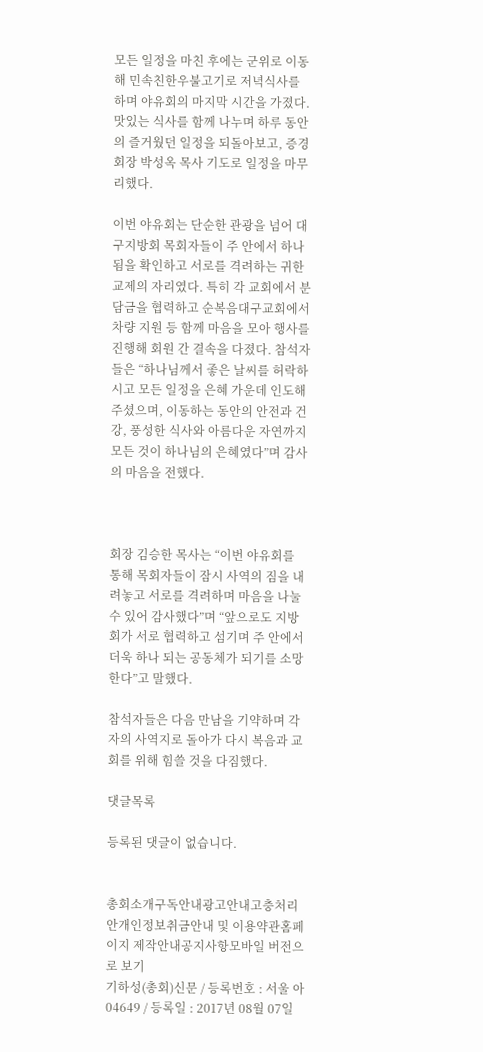모든 일정을 마친 후에는 군위로 이동해 민속친한우불고기로 저녁식사를 하며 야유회의 마지막 시간을 가졌다. 맛있는 식사를 함께 나누며 하루 동안의 즐거웠던 일정을 되돌아보고, 증경회장 박성옥 목사 기도로 일정을 마무리했다.

이번 야유회는 단순한 관광을 넘어 대구지방회 목회자들이 주 안에서 하나 됨을 확인하고 서로를 격려하는 귀한 교제의 자리였다. 특히 각 교회에서 분담금을 협력하고 순복음대구교회에서 차량 지원 등 함께 마음을 모아 행사를 진행해 회원 간 결속을 다졌다. 참석자들은 “하나님께서 좋은 날씨를 허락하시고 모든 일정을 은혜 가운데 인도해 주셨으며, 이동하는 동안의 안전과 건강, 풍성한 식사와 아름다운 자연까지 모든 것이 하나님의 은혜였다”며 감사의 마음을 전했다.



회장 김승한 목사는 “이번 야유회를 통해 목회자들이 잠시 사역의 짐을 내려놓고 서로를 격려하며 마음을 나눌 수 있어 감사했다”며 “앞으로도 지방회가 서로 협력하고 섬기며 주 안에서 더욱 하나 되는 공동체가 되기를 소망한다”고 말했다.

참석자들은 다음 만남을 기약하며 각자의 사역지로 돌아가 다시 복음과 교회를 위해 힘쓸 것을 다짐했다.

댓글목록

등록된 댓글이 없습니다.


총회소개구독안내광고안내고충처리안개인정보취금안내 및 이용약관홈페이지 제작안내공지사항모바일 버전으로 보기
기하성(총회)신문 / 등록번호 : 서울 아04649 / 등록일 : 2017년 08월 07일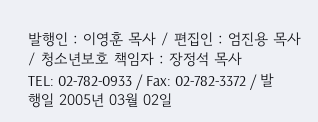발행인 : 이영훈 목사 / 편집인 : 엄진용 목사 / 청소년보호 책임자 : 장정석 목사
TEL: 02-782-0933 / Fax: 02-782-3372 / 발행일 2005년 03월 02일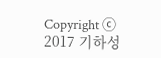Copyright ⓒ 2017 기하성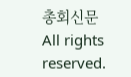총회신문 All rights reserved.